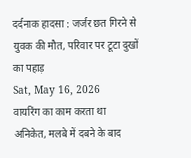दर्दनाक हादसा : जर्जर छत गिरने से युवक की मौत, परिवार पर टूटा दुखों का पहाड़
Sat, May 16, 2026
वायरिंग का काम करता था अनिकेत, मलबे में दबने के बाद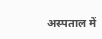अस्पताल में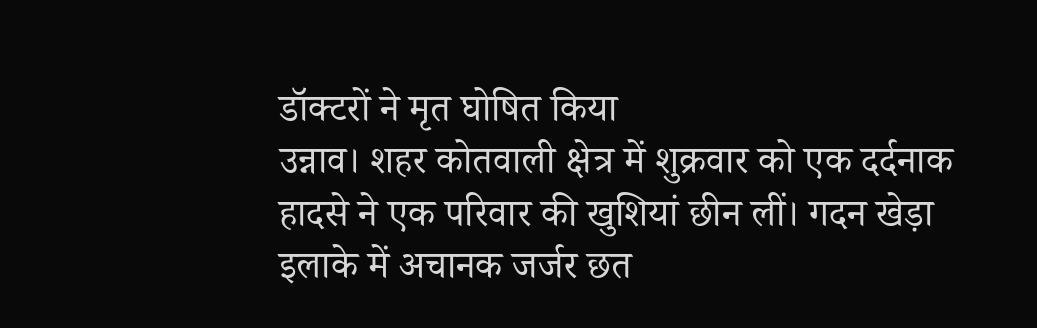डॉक्टरों ने मृत घोषित किया
उन्नाव। शहर कोतवाली क्षेत्र में शुक्रवार को एक दर्दनाक हादसे ने एक परिवार की खुशियां छीन लीं। गदन खेड़ा इलाके में अचानक जर्जर छत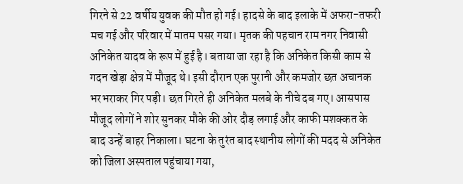गिरने से 22 वर्षीय युवक की मौत हो गई। हादसे के बाद इलाके में अफरा-तफरी मच गई और परिवार में मातम पसर गया। मृतक की पहचान राम नगर निवासी अनिकेत यादव के रूप में हुई है। बताया जा रहा है कि अनिकेत किसी काम से गदन खेड़ा क्षेत्र में मौजूद थे। इसी दौरान एक पुरानी और कमजोर छत अचानक भरभराकर गिर पड़ी। छत गिरते ही अनिकेत मलबे के नीचे दब गए। आसपास मौजूद लोगों ने शोर सुनकर मौके की ओर दौड़ लगाई और काफी मशक्कत के बाद उन्हें बाहर निकाला। घटना के तुरंत बाद स्थानीय लोगों की मदद से अनिकेत को जिला अस्पताल पहुंचाया गया,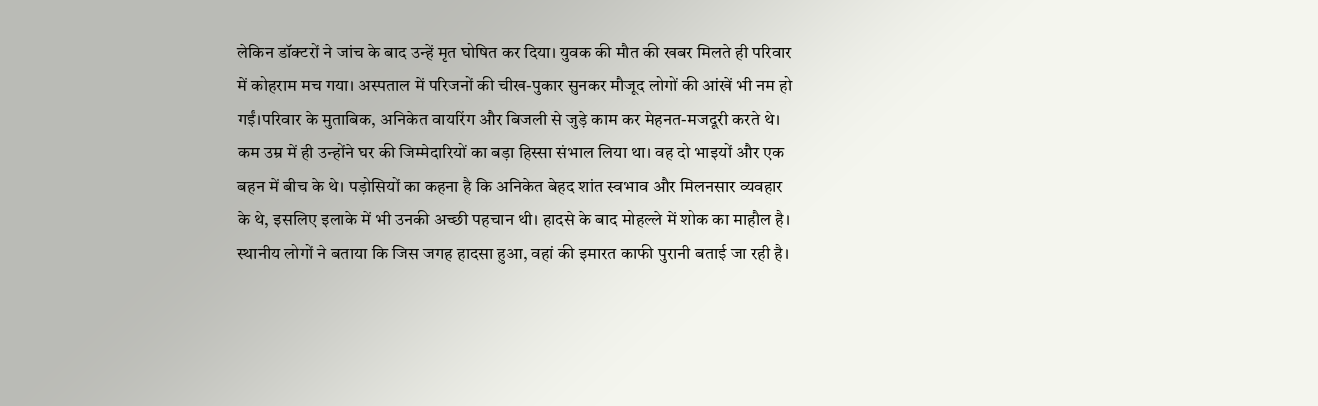लेकिन डॉक्टरों ने जांच के बाद उन्हें मृत घोषित कर दिया। युवक की मौत की खबर मिलते ही परिवार में कोहराम मच गया। अस्पताल में परिजनों की चीख-पुकार सुनकर मौजूद लोगों की आंखें भी नम हो गईं।परिवार के मुताबिक, अनिकेत वायरिंग और बिजली से जुड़े काम कर मेहनत-मजदूरी करते थे। कम उम्र में ही उन्होंने घर की जिम्मेदारियों का बड़ा हिस्सा संभाल लिया था। वह दो भाइयों और एक बहन में बीच के थे। पड़ोसियों का कहना है कि अनिकेत बेहद शांत स्वभाव और मिलनसार व्यवहार के थे, इसलिए इलाके में भी उनकी अच्छी पहचान थी। हादसे के बाद मोहल्ले में शोक का माहौल है। स्थानीय लोगों ने बताया कि जिस जगह हादसा हुआ, वहां की इमारत काफी पुरानी बताई जा रही है।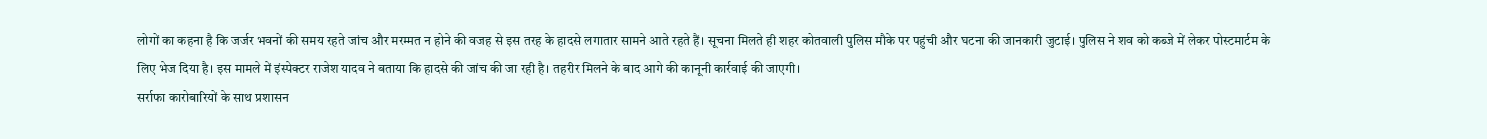लोगों का कहना है कि जर्जर भवनों की समय रहते जांच और मरम्मत न होने की वजह से इस तरह के हादसे लगातार सामने आते रहते हैं। सूचना मिलते ही शहर कोतवाली पुलिस मौके पर पहुंची और घटना की जानकारी जुटाई। पुलिस ने शव को कब्जे में लेकर पोस्टमार्टम के लिए भेज दिया है। इस मामले में इंस्पेक्टर राजेश यादव ने बताया कि हादसे की जांच की जा रही है। तहरीर मिलने के बाद आगे की कानूनी कार्रवाई की जाएगी।
सर्राफा कारोबारियों के साथ प्रशासन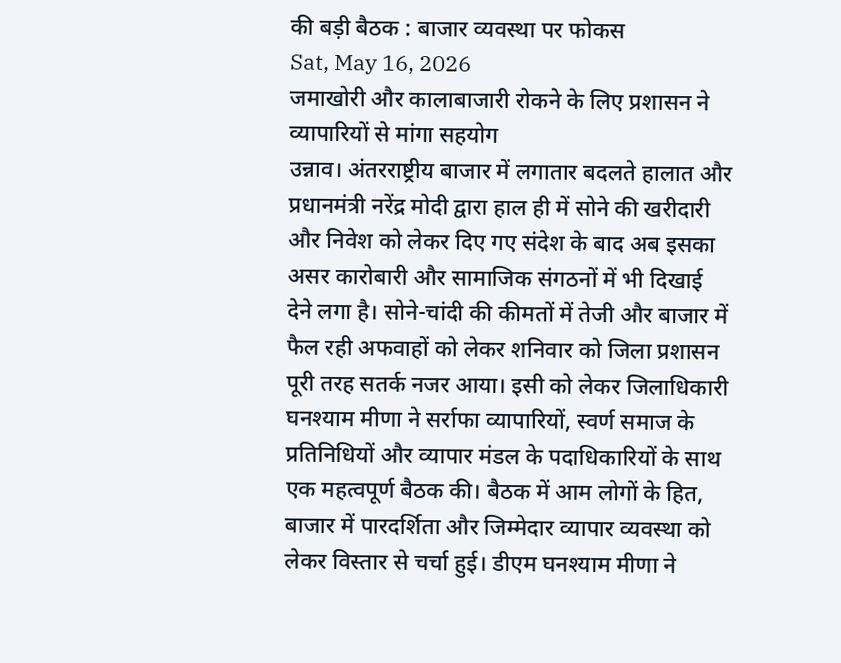की बड़ी बैठक : बाजार व्यवस्था पर फोकस
Sat, May 16, 2026
जमाखोरी और कालाबाजारी रोकने के लिए प्रशासन ने व्यापारियों से मांगा सहयोग
उन्नाव। अंतरराष्ट्रीय बाजार में लगातार बदलते हालात और प्रधानमंत्री नरेंद्र मोदी द्वारा हाल ही में सोने की खरीदारी और निवेश को लेकर दिए गए संदेश के बाद अब इसका असर कारोबारी और सामाजिक संगठनों में भी दिखाई देने लगा है। सोने-चांदी की कीमतों में तेजी और बाजार में फैल रही अफवाहों को लेकर शनिवार को जिला प्रशासन पूरी तरह सतर्क नजर आया। इसी को लेकर जिलाधिकारी घनश्याम मीणा ने सर्राफा व्यापारियों, स्वर्ण समाज के प्रतिनिधियों और व्यापार मंडल के पदाधिकारियों के साथ एक महत्वपूर्ण बैठक की। बैठक में आम लोगों के हित, बाजार में पारदर्शिता और जिम्मेदार व्यापार व्यवस्था को लेकर विस्तार से चर्चा हुई। डीएम घनश्याम मीणा ने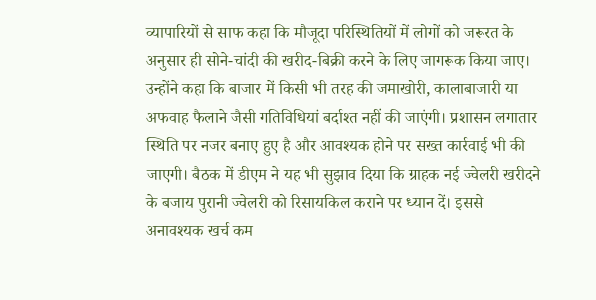व्यापारियों से साफ कहा कि मौजूदा परिस्थितियों में लोगों को जरूरत के अनुसार ही सोने-चांदी की खरीद-बिक्री करने के लिए जागरूक किया जाए। उन्होंने कहा कि बाजार में किसी भी तरह की जमाखोरी, कालाबाजारी या अफवाह फैलाने जैसी गतिविधियां बर्दाश्त नहीं की जाएंगी। प्रशासन लगातार स्थिति पर नजर बनाए हुए है और आवश्यक होने पर सख्त कार्रवाई भी की जाएगी। बैठक में डीएम ने यह भी सुझाव दिया कि ग्राहक नई ज्वेलरी खरीदने के बजाय पुरानी ज्वेलरी को रिसायकिल कराने पर ध्यान दें। इससे अनावश्यक खर्च कम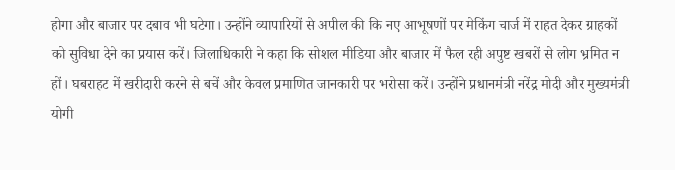होगा और बाजार पर दबाव भी घटेगा। उन्होंने व्यापारियों से अपील की कि नए आभूषणों पर मेकिंग चार्ज में राहत देकर ग्राहकों को सुविधा देने का प्रयास करें। जिलाधिकारी ने कहा कि सोशल मीडिया और बाजार में फैल रही अपुष्ट खबरों से लोग भ्रमित न हों। घबराहट में खरीदारी करने से बचें और केवल प्रमाणित जानकारी पर भरोसा करें। उन्होंने प्रधानमंत्री नरेंद्र मोदी और मुख्यमंत्री योगी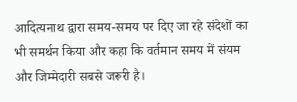आदित्यनाथ द्वारा समय-समय पर दिए जा रहे संदेशों का भी समर्थन किया और कहा कि वर्तमान समय में संयम और जिम्मेदारी सबसे जरूरी है।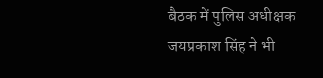बैठक में पुलिस अधीक्षक जयप्रकाश सिंह ने भी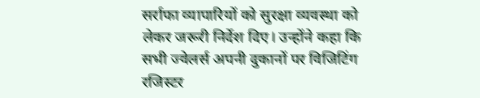सर्राफा व्यापारियों को सुरक्षा व्यवस्था को लेकर जरूरी निर्देश दिए। उन्होंने कहा कि सभी ज्वेलर्स अपनी दुकानों पर विजिटिंग रजिस्टर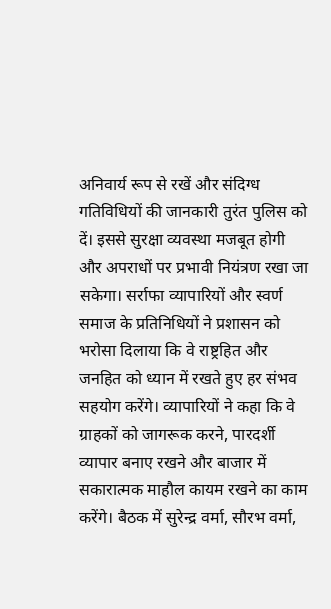अनिवार्य रूप से रखें और संदिग्ध गतिविधियों की जानकारी तुरंत पुलिस को दें। इससे सुरक्षा व्यवस्था मजबूत होगी और अपराधों पर प्रभावी नियंत्रण रखा जा सकेगा। सर्राफा व्यापारियों और स्वर्ण समाज के प्रतिनिधियों ने प्रशासन को भरोसा दिलाया कि वे राष्ट्रहित और जनहित को ध्यान में रखते हुए हर संभव सहयोग करेंगे। व्यापारियों ने कहा कि वे ग्राहकों को जागरूक करने, पारदर्शी व्यापार बनाए रखने और बाजार में सकारात्मक माहौल कायम रखने का काम करेंगे। बैठक में सुरेन्द्र वर्मा, सौरभ वर्मा,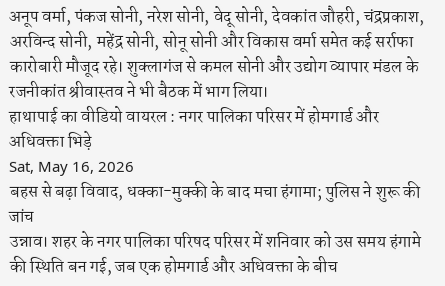अनूप वर्मा, पंकज सोनी, नरेश सोनी, वेदू सोनी, देवकांत जौहरी, चंद्रप्रकाश, अरविन्द सोनी, महेंद्र सोनी, सोनू सोनी और विकास वर्मा समेत कई सर्राफा कारोबारी मौजूद रहे। शुक्लागंज से कमल सोनी और उद्योग व्यापार मंडल के रजनीकांत श्रीवास्तव ने भी बैठक में भाग लिया।
हाथापाई का वीडियो वायरल : नगर पालिका परिसर में होमगार्ड और अधिवक्ता भिड़े
Sat, May 16, 2026
बहस से बढ़ा विवाद, धक्का-मुक्की के बाद मचा हंगामा; पुलिस ने शुरू की जांच
उन्नाव। शहर के नगर पालिका परिषद परिसर में शनिवार को उस समय हंगामे की स्थिति बन गई, जब एक होमगार्ड और अधिवक्ता के बीच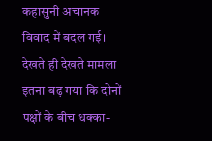कहासुनी अचानक विवाद में बदल गई। देखते ही देखते मामला इतना बढ़ गया कि दोनों पक्षों के बीच धक्का-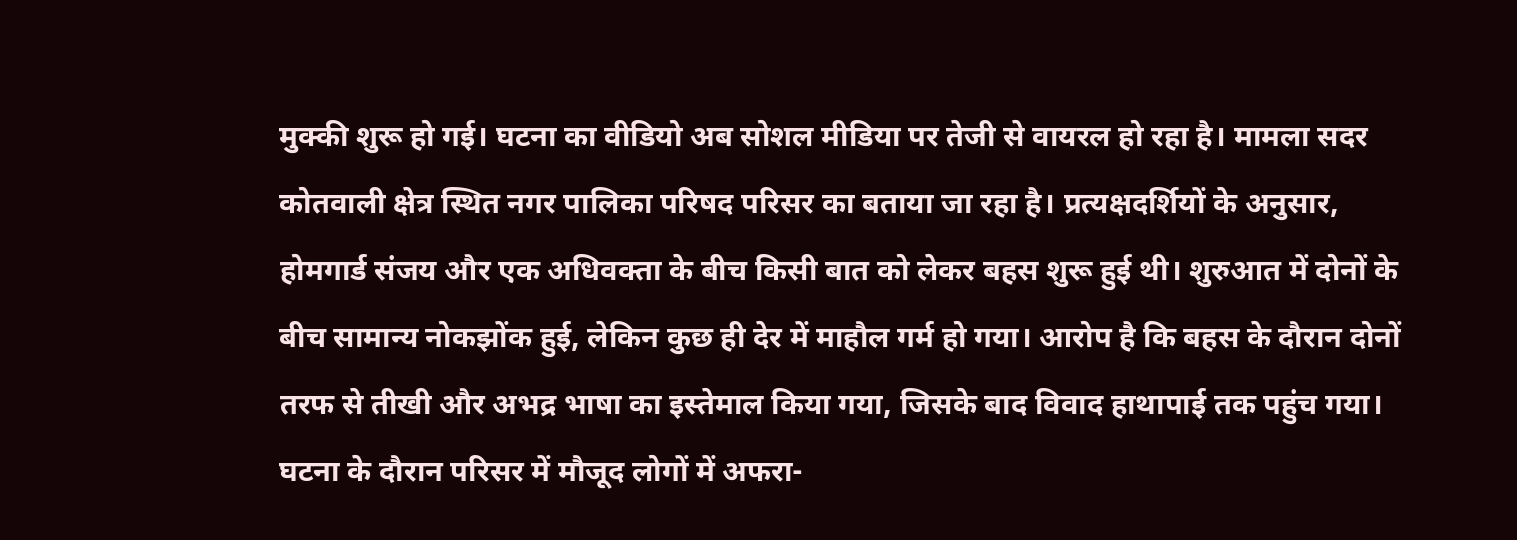मुक्की शुरू हो गई। घटना का वीडियो अब सोशल मीडिया पर तेजी से वायरल हो रहा है। मामला सदर कोतवाली क्षेत्र स्थित नगर पालिका परिषद परिसर का बताया जा रहा है। प्रत्यक्षदर्शियों के अनुसार, होमगार्ड संजय और एक अधिवक्ता के बीच किसी बात को लेकर बहस शुरू हुई थी। शुरुआत में दोनों के बीच सामान्य नोकझोंक हुई, लेकिन कुछ ही देर में माहौल गर्म हो गया। आरोप है कि बहस के दौरान दोनों तरफ से तीखी और अभद्र भाषा का इस्तेमाल किया गया, जिसके बाद विवाद हाथापाई तक पहुंच गया। घटना के दौरान परिसर में मौजूद लोगों में अफरा-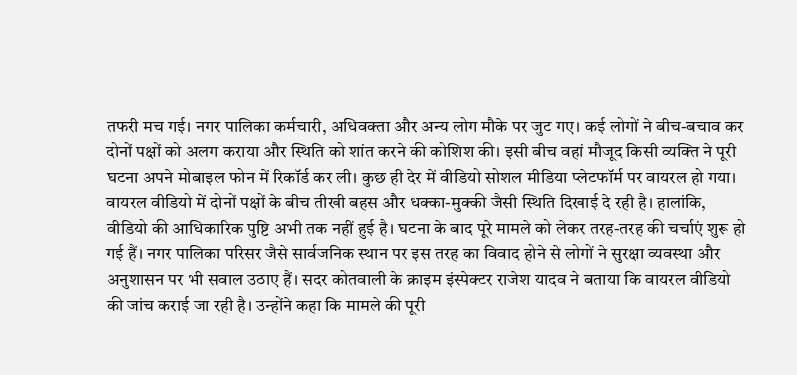तफरी मच गई। नगर पालिका कर्मचारी, अधिवक्ता और अन्य लोग मौके पर जुट गए। कई लोगों ने बीच-बचाव कर दोनों पक्षों को अलग कराया और स्थिति को शांत करने की कोशिश की। इसी बीच वहां मौजूद किसी व्यक्ति ने पूरी घटना अपने मोबाइल फोन में रिकॉर्ड कर ली। कुछ ही देर में वीडियो सोशल मीडिया प्लेटफॉर्म पर वायरल हो गया। वायरल वीडियो में दोनों पक्षों के बीच तीखी बहस और धक्का-मुक्की जैसी स्थिति दिखाई दे रही है। हालांकि, वीडियो की आधिकारिक पुष्टि अभी तक नहीं हुई है। घटना के बाद पूरे मामले को लेकर तरह-तरह की चर्चाएं शुरू हो गई हैं। नगर पालिका परिसर जैसे सार्वजनिक स्थान पर इस तरह का विवाद होने से लोगों ने सुरक्षा व्यवस्था और अनुशासन पर भी सवाल उठाए हैं। सदर कोतवाली के क्राइम इंस्पेक्टर राजेश यादव ने बताया कि वायरल वीडियो की जांच कराई जा रही है। उन्होंने कहा कि मामले की पूरी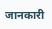जानकारी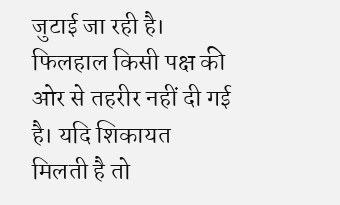जुटाई जा रही है। फिलहाल किसी पक्ष की ओर से तहरीर नहीं दी गई है। यदि शिकायत मिलती है तो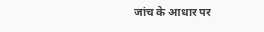जांच के आधार पर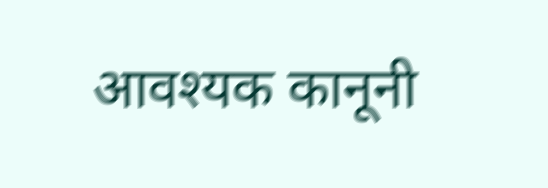आवश्यक कानूनी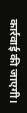कार्रवाई की जाएगी।